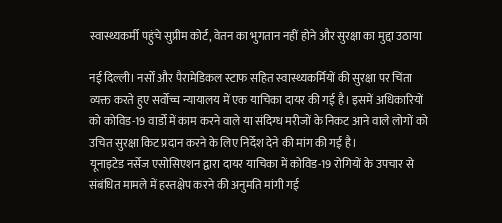स्वास्थ्यकर्मी पहुंचे सुप्रीम कोर्ट, वेतन का भुगतान नहीं होने और सुरक्षा का मुद्दा उठाया

नई दिल्ली। नर्सों और पैरामेडिकल स्टाफ सहित स्वास्थ्यकर्मियों की सुरक्षा पर चिंता व्यक्त करते हुए सर्वोच्च न्यायालय में एक याचिका दायर की गई है। इसमें अधिकारियों को कोविड-19 वार्डो में काम करने वाले या संदिग्ध मरीजों के निकट आने वाले लोगों को उचित सुरक्षा किट प्रदान करने के लिए निर्देश देने की मांग की गई है।
यूनाइटेड नर्सेज एसोसिएशन द्वारा दायर याचिका में कोविड-19 रोगियों के उपचार से संबंधित मामले में हस्तक्षेप करने की अनुमति मांगी गई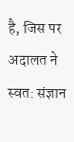है, जिस पर अदालत ने स्वत: संज्ञान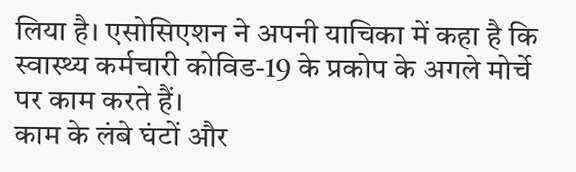लिया है। एसोसिएशन ने अपनी याचिका में कहा है कि स्वास्थ्य कर्मचारी कोविड-19 के प्रकोप के अगले मोर्चे पर काम करते हैं।
काम के लंबे घंटों और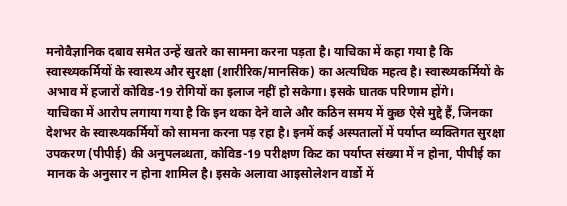मनोवैज्ञानिक दबाव समेत उन्हें खतरे का सामना करना पड़ता है। याचिका में कहा गया है कि स्वास्थ्यकर्मियों के स्वास्थ्य और सुरक्षा (शारीरिक/मानसिक) का अत्यधिक महत्व है। स्वास्थ्यकर्मियों के अभाव में हजारों कोविड-19 रोगियों का इलाज नहीं हो सकेगा। इसके घातक परिणाम होंगे।
याचिका में आरोप लगाया गया है कि इन थका देने वाले और कठिन समय में कुछ ऐसे मुद्दे हैं, जिनका देशभर के स्वास्थ्यकर्मियों को सामना करना पड़ रहा है। इनमें कई अस्पतालों में पर्याप्त व्यक्तिगत सुरक्षा उपकरण (पीपीई) की अनुपलब्धता, कोविड-19 परीक्षण किट का पर्याप्त संख्या में न होना, पीपीई का मानक के अनुसार न होना शामिल है। इसके अलावा आइसोलेशन वार्डो में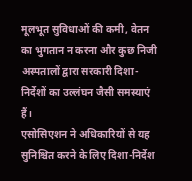मूलभूत सुविधाओं की कमी, वेतन का भुगतान न करना और कुछ निजी अस्पतालों द्वारा सरकारी दिशा-निर्देशों का उल्लंघन जैसी समस्याएं हैं।
एसोसिएशन ने अधिकारियों से यह सुनिश्चित करने के लिए दिशा-निर्देश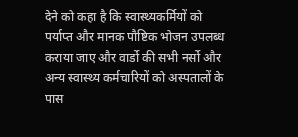देने को कहा है कि स्वास्थ्यकर्मियों को पर्याप्त और मानक पौष्टिक भोजन उपलब्ध कराया जाए और वार्डो की सभी नर्सो और अन्य स्वास्थ्य कर्मचारियों को अस्पतालों के पास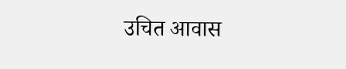उचित आवास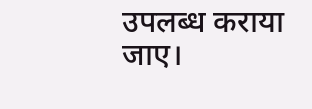उपलब्ध कराया जाए।